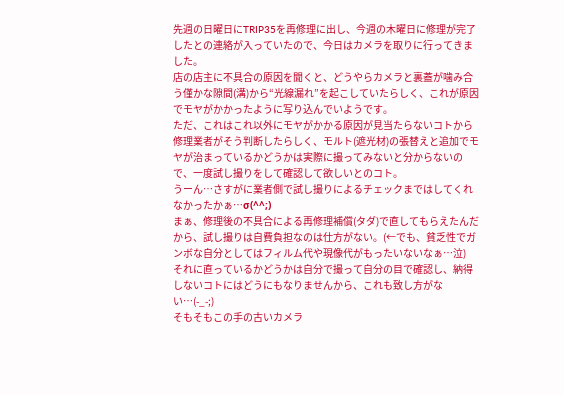先週の日曜日にTRIP35を再修理に出し、今週の木曜日に修理が完了したとの連絡が入っていたので、今日はカメラを取りに行ってきました。
店の店主に不具合の原因を聞くと、どうやらカメラと裏蓋が噛み合う僅かな隙間(溝)から“光線漏れ”を起こしていたらしく、これが原因でモヤがかかったように写り込んでいようです。
ただ、これはこれ以外にモヤがかかる原因が見当たらないコトから修理業者がそう判断したらしく、モルト(遮光材)の張替えと追加でモヤが治まっているかどうかは実際に撮ってみないと分からないので、一度試し撮りをして確認して欲しいとのコト。
うーん…さすがに業者側で試し撮りによるチェックまではしてくれなかったかぁ…σ(^^;)
まぁ、修理後の不具合による再修理補償(タダ)で直してもらえたんだから、試し撮りは自費負担なのは仕方がない。(←でも、貧乏性でガンボな自分としてはフィルム代や現像代がもったいないなぁ…泣)
それに直っているかどうかは自分で撮って自分の目で確認し、納得しないコトにはどうにもなりませんから、これも致し方がない…(-_-;)
そもそもこの手の古いカメラ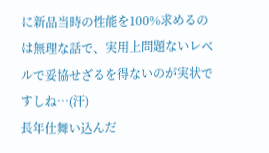に新品当時の性能を100%求めるのは無理な話で、実用上問題ないレベルで妥協せざるを得ないのが実状ですしね…(汗)
長年仕舞い込んだ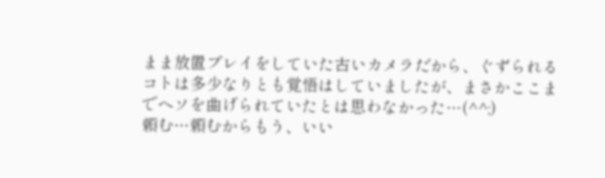まま放置プレイをしていた古いカメラだから、ぐずられるコトは多少なりとも覚悟はしていましたが、まさかここまでヘソを曲げられていたとは思わなかった…(^^;)
頼む…頼むからもう、いい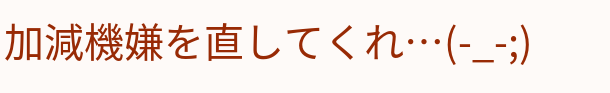加減機嫌を直してくれ…(-_-;)